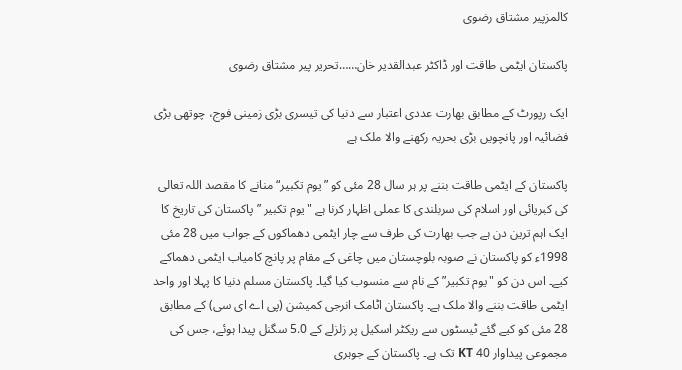کالمزپیر مشتاق رضوی

پاکستان ایٹمی طاقت اور ڈاکٹر عبدالقدیر خان……تحریر پیر مشتاق رضوی

ایک رپورٹ کے مطابق بھارت عددی اعتبار سے دنیا کی تیسری بڑی زمینی فوج، چوتھی بڑی فضائیہ اور پانچویں بڑی بحریہ رکھنے والا ملک ہے

پاکستان کے ایٹمی طاقت بننے پر ہر سال 28 مئی کو ”یوم تکبیر“ منانے کا مقصد اللہ تعالی کی کبریائی اور اسلام کی سربلندی کا عملی اظہار کرنا ہے "یوم تکبیر ” پاکستان کی تاریخ کا ایک اہم ترین دن ہے جب بھارت کی طرف سے چار ایٹمی دھماکوں کے جواب میں 28 مئی 1998ء کو پاکستان نے صوبہ بلوچستان میں چاغی کے مقام پر پانچ کامیاب ایٹمی دھماکے کیے۔ اس دن کو "یوم تکبیر” کے نام سے منسوب کیا گیا۔ پاکستان مسلم دنیا کا پہلا اور واحد ایٹمی طاقت بننے والا ملک ہے۔ پاکستان اٹامک انرجی کمیشن (پی اے ای سی) کے مطابق 28 مئی کو کیے گئے ٹیسٹوں سے ریکٹر اسکیل پر زلزلے کے 5.0 سگنل پیدا ہوئے، جس کی مجموعی پیداوار 40 KT تک ہے۔ پاکستان کے جوہری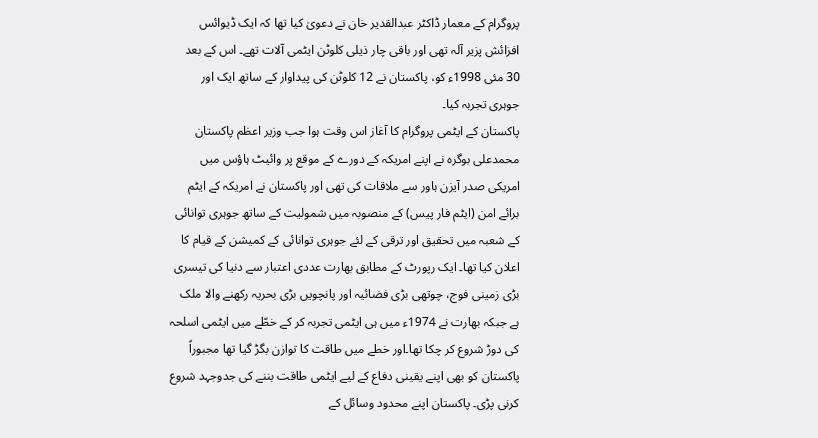پروگرام کے معمار ڈاکٹر عبدالقدیر خان نے دعویٰ کیا تھا کہ ایک ڈیوائس افزائش پزیر آلہ تھی اور باقی چار ذیلی کلوٹن ایٹمی آلات تھے۔ اس کے بعد 30 مئی 1998ء کو، پاکستان نے 12 کلوٹن کی پیداوار کے ساتھ ایک اور جوہری تجربہ کیا۔
پاکستان کے ایٹمی پروگرام کا آغاز اس وقت ہوا جب وزیر اعظم پاکستان محمدعلی بوگرہ نے اپنے امریکہ کے دورے کے موقع پر وائیٹ ہاؤس میں امریکی صدر آیزن ہاور سے ملاقات کی تھی اور پاکستان نے امریکہ کے ایٹم برائے امن (ایٹم فار پیس) کے منصوبہ میں شمولیت کے ساتھ جوہری توانائی کے شعبہ میں تحقیق اور ترقی کے لئے جوہری توانائی کے کمیشن کے قیام کا اعلان کیا تھا۔ ایک رپورٹ کے مطابق بھارت عددی اعتبار سے دنیا کی تیسری بڑی زمینی فوج، چوتھی بڑی فضائیہ اور پانچویں بڑی بحریہ رکھنے والا ملک ہے جبکہ بھارت نے 1974ء میں ہی ایٹمی تجربہ کر کے خطّے میں ایٹمی اسلحہ کی دوڑ شروع کر چکا تھا۔اور خطے میں طاقت کا توازن بگڑ گیا تھا مجبوراً پاکستان کو بھی اپنے یقینی دفاع کے لیے ایٹمی طاقت بننے کی جدوجہد شروع کرنی پڑی۔ پاکستان اپنے محدود وسائل کے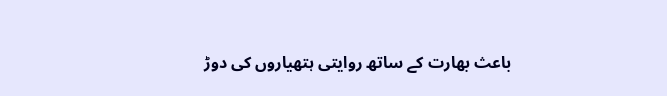باعث بھارت کے ساتھ روایتی ہتھیاروں کی دوڑ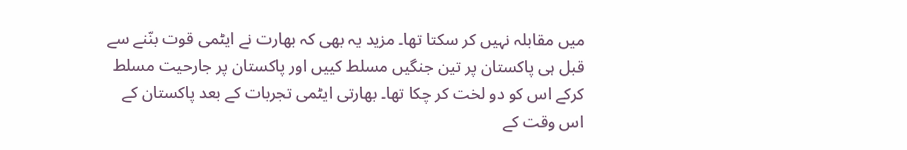میں مقابلہ نہیں کر سکتا تھا۔ مزید یہ بھی کہ بھارت نے ایٹمی قوت بنّنے سے قبل ہی پاکستان پر تین جنگیں مسلط کییں اور پاکستان پر جارحیت مسلط کرکے اس کو دو لخت کر چکا تھا۔ بھارتی ایٹمی تجربات کے بعد پاکستان کے اس وقت کے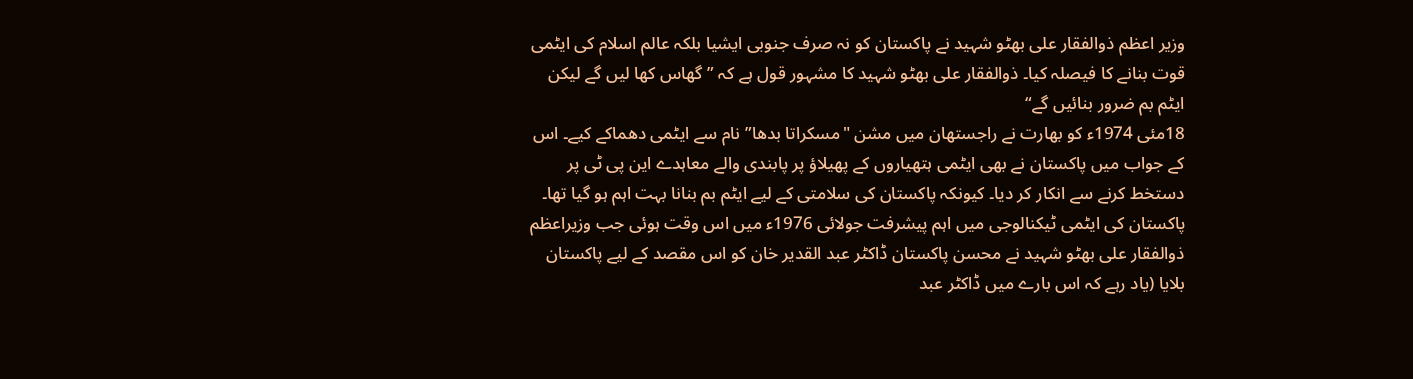وزیر اعظم ذوالفقار علی بھٹو شہید نے پاکستان کو نہ صرف جنوبی ایشیا بلکہ عالم اسلام کی ایٹمی قوت بنانے کا فیصلہ کیا۔ ذوالفقار علی بھٹو شہید کا مشہور قول ہے کہ ” گھاس کھا لیں گے لیکن ایٹم بم ضرور بنائیں گے“
18مئی 1974ء کو بھارت نے راجستھان میں مشن "مسکراتا بدھا” نام سے ایٹمی دھماکے کیے۔ اس کے جواب میں پاکستان نے بھی ایٹمی ہتھیاروں کے پھیلاؤ پر پابندی والے معاہدے این پی ٹی پر دستخط کرنے سے انکار کر دیا۔ کیونکہ پاکستان کی سلامتی کے لیے ایٹم بم بنانا بہت اہم ہو گیا تھا۔ پاکستان کی ایٹمی ٹیکنالوجی میں اہم پیشرفت جولائی 1976ء میں اس وقت ہوئی جب وزیراعظم ذوالفقار علی بھٹو شہید نے محسن پاکستان ڈاکٹر عبد القدیر خان کو اس مقصد کے لیے پاکستان بلایا (یاد رہے کہ اس بارے میں ڈاکٹر عبد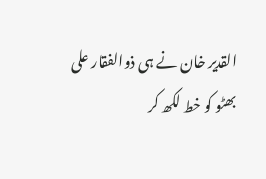القدیر خان نے ہی ذوالفقار علی بھٹو کو خط لکھ کر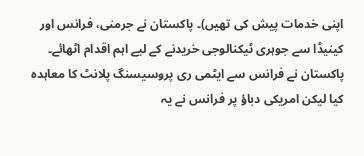اپنی خدمات پیش کی تھیں)۔ پاکستان نے جرمنی، فرانس اور کینیڈا سے جوہری ٹیکنالوجی خریدنے کے لیے اہم اقدام اٹھائے۔
پاکستان نے فرانس سے ایٹمی ری پروسیسنگ پلانٹ کا معاہدہ کیا لیکن امریکی دباؤ پر فرانس نے یہ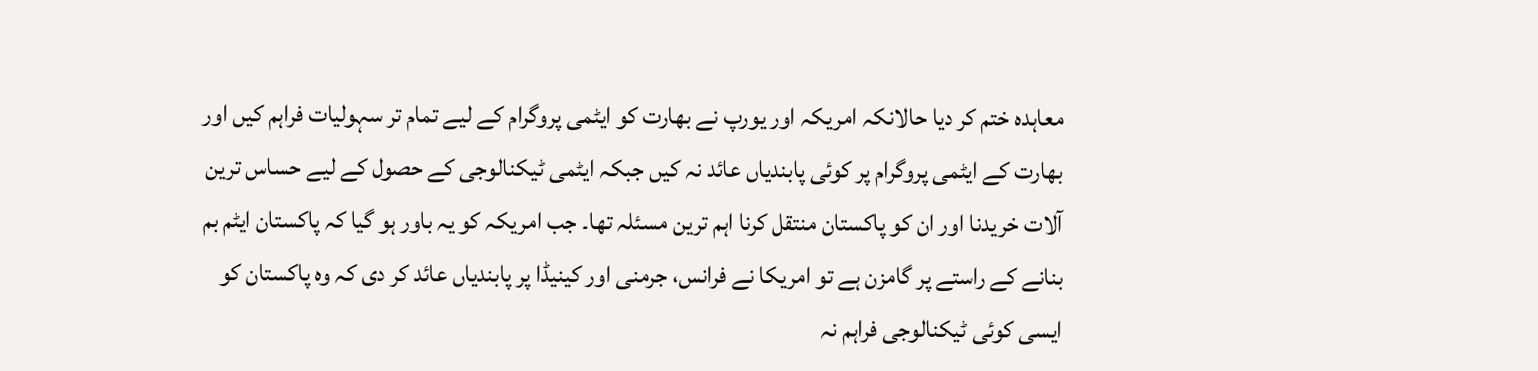معاہدہ ختم کر دیا حالانکہ امریکہ اور یورپ نے بھارت کو ایٹمی پروگرام کے لیے تمام تر سہولیات فراہم کیں اور بھارت کے ایٹمی پروگرام پر کوئی پابندیاں عائد نہ کیں جبکہ ایٹمی ٹیکنالوجی کے حصول کے لیے حساس ترین آلات خریدنا اور ان کو پاکستان منتقل کرنا اہم ترین مسئلہ تھا۔ جب امریکہ کو یہ باور ہو گیا کہ پاکستان ایٹم بم بنانے کے راستے پر گامزن ہے تو امریکا نے فرانس، جرمنی اور کینیڈا پر پابندیاں عائد کر دی کہ وہ پاکستان کو ایسی کوئی ٹیکنالوجی فراہم نہ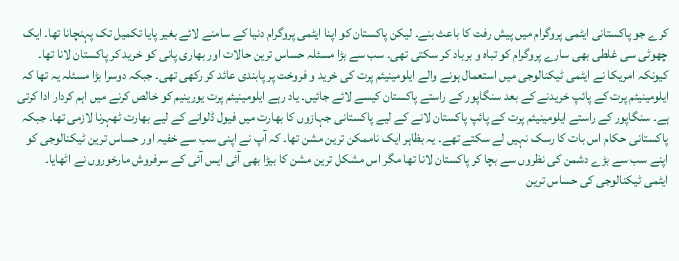کرے جو پاکستانی ایٹمی پروگرام میں پیش رفت کا باعث بنے۔ لیکن پاکستان کو اپنا ایٹمی پروگرام دنیا کے سامنے لائے بغیر پایا تکمیل تک پہنچانا تھا۔ ایک چھوٹی سی غلطی بھی سارے پروگرام کو تباہ و برباد کر سکتی تھی۔ سب سے بڑا مسئلہ حساس ترین حالات اور بھاری پانی کو خرید کر پاکستان لانا تھا۔ کیونکہ امریکا نے ایٹمی ٹیکنالوجی میں استعمال ہونے والے ایلومینیئم پرت کی خرید و فروخت پر پابندی عائد کر رکھی تھی۔ جبکہ دوسرا بڑا مسئلہ یہ تھا کہ ایلومینیئم پرت کے پائپ خریدنے کے بعد سنگاپور کے راستے پاکستان کیسے لائے جائیں۔ یاد رہے ایلومینیئم پرت یورینیم کو خالص کرنے میں اہم کردار ادا کرتی ہے۔ سنگاپور کے راستے ایلومینیئم پرت کے پائپ پاکستان لانے کے لیے پاکستانی جہازوں کا بھارت میں فیول ڈلوانے کے لیے بھارت ٹھہرنا لازمی تھا۔ جبکہ پاکستانی حکام اس بات کا رسک نہیں لے سکتے تھے۔ یہ بظاہر ایک ناممکن ترین مشن تھا۔ کہ آپ نے اپنی سب سے خفیہ اور حساس ترین ٹیکنالوجی کو اپنے سب سے بڑے دشمن کی نظروں سے بچا کر پاکستان لانا تھا مگر اس مشکل ترین مشن کا بیڑا بھی آئی ایس آئی کے سرفروش مارخوروں نے اٹھایا۔
ایٹمی ٹیکنالوجی کی حساس ترین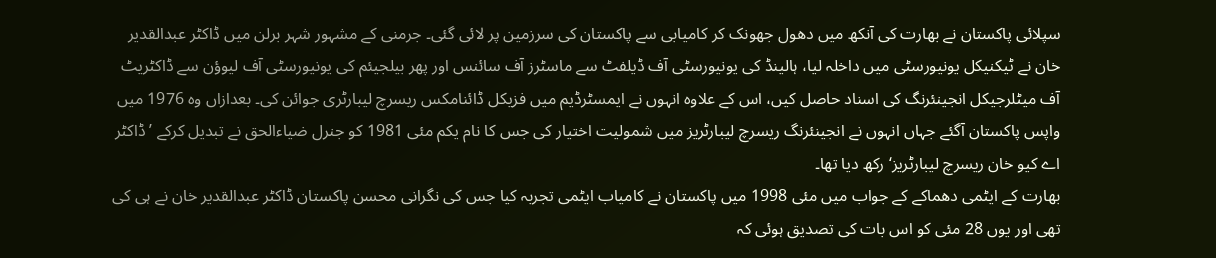سپلائی پاکستان نے بھارت کی آنکھ میں دھول جھونک کر کامیابی سے پاکستان کی سرزمین پر لائی گئی۔ جرمنی کے مشہور شہر برلن میں ڈاکٹر عبدالقدیر خان نے ٹیکنیکل یونیورسٹی میں داخلہ لیا، ہالینڈ کی یونیورسٹی آف ڈیلفٹ سے ماسٹرز آف سائنس اور پھر بیلجیئم کی یونیورسٹی آف لیوؤن سے ڈاکٹریٹ آف میٹلرجیکل انجینئرنگ کی اسناد حاصل کیں، اس کے علاوہ انہوں نے ایمسٹرڈیم میں فزیکل ڈائنامکس ریسرچ لیبارٹری جوائن کی۔ بعدازاں وہ 1976 میں واپس پاکستان آگئے جہاں انہوں نے انجینئرنگ ریسرچ لیبارٹریز میں شمولیت اختیار کی جس کا نام یکم مئی 1981 کو جنرل ضیاءالحق نے تبدیل کرکے ’ڈاکٹر اے کیو خان ریسرچ لیبارٹریز‘ رکھ دیا تھا۔
بھارت کے ایٹمی دھماکے کے جواب میں مئی 1998 میں پاکستان نے کامیاب ایٹمی تجربہ کیا جس کی نگرانی محسن پاکستان ڈاکٹر عبدالقدیر خان نے ہی کی تھی اور یوں 28 مئی کو اس بات کی تصدیق ہوئی کہ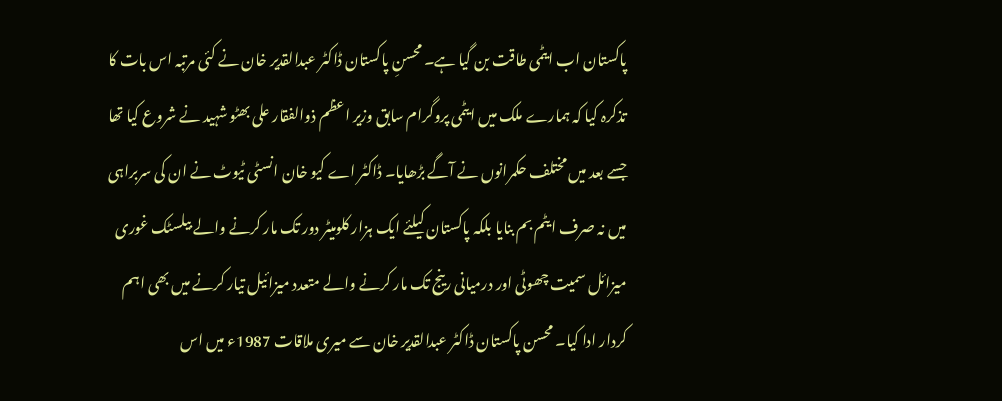پاکستان اب ایٹمی طاقت بن گیا ہے۔ محسنِ پاکستان ڈاکٹر عبدالقدیر خان نے کئی مرتبہ اس بات کا تذکرہ کیا کہ ہمارے ملک میں ایٹمی پروگرام سابق وزیر اعظم ذوالفقار علی بھٹو شہید نے شروع کیا تھا جسے بعد میں مختلف حکمرانوں نے آگے بڑھایا۔ ڈاکٹر اے کیو خان انسٹی ٹیوٹ نے ان کی سربراہی میں نہ صرف ایٹم بم بنایا بلکہ پاکستان کیلئے ایک ہزار کلومیٹر دور تک مار کرنے والے بیلسٹک غوری میزائل سمیت چھوٹی اور درمیانی رینج تک مار کرنے والے متعدد میزائیل تیار کرنے میں بھی اہم کردار ادا کیا۔ محسن پاکستان ڈاکٹر عبدالقدیر خان سے میری ملاقات 1987ء میں اس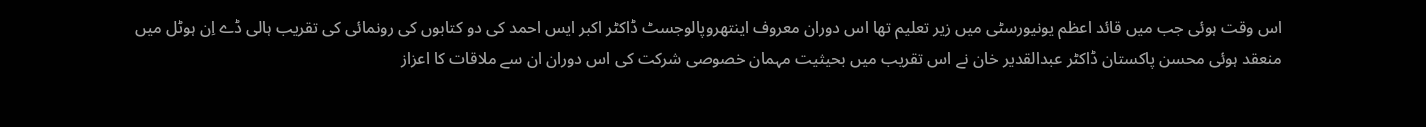اس وقت ہوئی جب میں قائد اعظم یونیورسٹی میں زیر تعلیم تھا اس دوران معروف اینتھروپالوجسٹ ڈاکٹر اکبر ایس احمد کی دو کتابوں کی رونمائی کی تقریب ہالی ڈے اِن ہوٹل میں منعقد ہوئی محسن پاکستان ڈاکٹر عبدالقدیر خان نے اس تقریب میں بحیثیت مہمان خصوصی شرکت کی اس دوران ان سے ملاقات کا اعزاز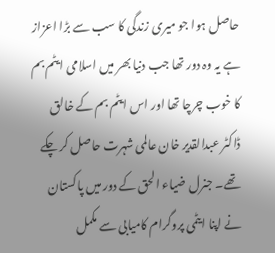حاصل ہوا جو میری زندگی کا سب سے بڑا اعزاز ہے یہ وہ دور تھا جب دنیا بھر میں اسلامی ایٹم بم کا خوب چرچا تھا اور اس ایٹم بم کے خالق ڈاکٹر عبدالقدیر خان عالمی شہرت حاصل کر چکے تھے۔ جنرل ضیاء الحق کے دور میں پاکستان نے اپنا ایٹمی پروگرام کامیابی سے مکمل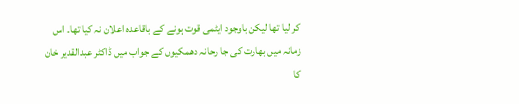کر لیا تھا لیکن باوجود ایٹمی قوت ہونے کے باقاعدہ اعلان نہ کیا تھا۔ اس زمانہ میں بھارت کی جا رحانہ دھمکیوں کے جواب میں ڈاکٹر عبدالقدیر خان کا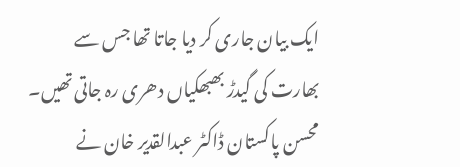ایک بیان جاری کر دیا جاتا تھا جس سے بھارت کی گیدڑ بھبھکیاں دھری رہ جاتی تھیں۔ محسن پاکستان ڈاکٹر عبدالقدیر خان نے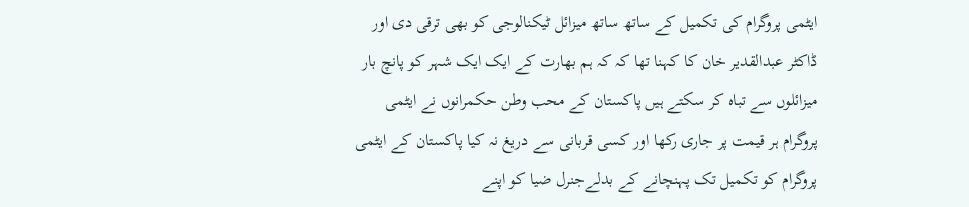ایٹمی پروگرام کی تکمیل کے ساتھ ساتھ میزائل ٹیکنالوجی کو بھی ترقی دی اور ڈاکٹر عبدالقدیر خان کا کہنا تھا کہ کہ ہم بھارت کے ایک ایک شہر کو پانچ بار میزائلوں سے تباہ کر سکتے ہیں پاکستان کے محب وطن حکمرانوں نے ایٹمی پروگرام ہر قیمت پر جاری رکھا اور کسی قربانی سے دریغ نہ کیا پاکستان کے ایٹمی پروگرام کو تکمیل تک پہنچانے کے بدلےجنرل ضیا کو اپنے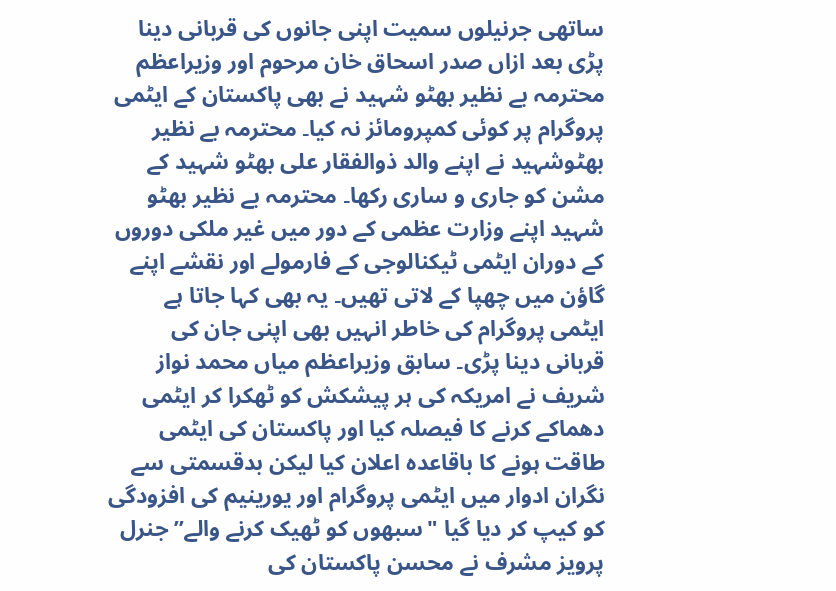ساتھی جرنیلوں سمیت اپنی جانوں کی قربانی دینا پڑی بعد ازاں صدر اسحاق خان مرحوم اور وزیراعظم محترمہ بے نظیر بھٹو شہید نے بھی پاکستان کے ایٹمی پروگرام پر کوئی کمپرومائز نہ کیا۔ محترمہ بے نظیر بھٹوشہید نے اپنے والد ذوالفقار علی بھٹو شہید کے مشن کو جاری و ساری رکھا۔ محترمہ بے نظیر بھٹو شہید اپنے وزارت عظمی کے دور میں غیر ملکی دوروں کے دوران ایٹمی ٹیکنالوجی کے فارمولے اور نقشے اپنے گاؤن میں چھپا کے لاتی تھیں۔ یہ بھی کہا جاتا ہے ایٹمی پروگرام کی خاطر انہیں بھی اپنی جان کی قربانی دینا پڑی۔ سابق وزیراعظم میاں محمد نواز شریف نے امریکہ کی ہر پیشکش کو ٹھکرا کر ایٹمی دھماکے کرنے کا فیصلہ کیا اور پاکستان کی ایٹمی طاقت ہونے کا باقاعدہ اعلان کیا لیکن بدقسمتی سے نگران ادوار میں ایٹمی پروگرام اور یورینیم کی افزودگی کو کیپ کر دیا گیا "سبھوں کو ٹھیک کرنے والے” جنرل پرویز مشرف نے محسن پاکستان کی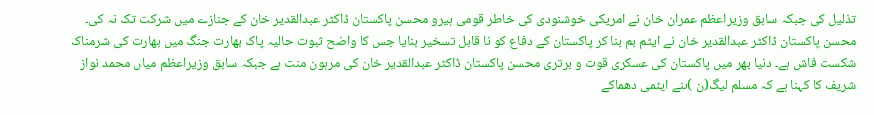تذلیل کی جبکہ سابق وزیراعظم عمران خان نے امریکی خوشنودی کی خاطر قومی ہیرو محسن پاکستان ڈاکٹر عبدالقدیر خان کے جنازے میں شرکت تک نہ کی۔ محسن پاکستان ڈاکٹر عبدالقدیر خان نے ایٹم بم بنا کر پاکستان کے دفاع کو نا قابل تسخیر بنایا جس کا واضح ثبوت حالیہ پاک بھارت جنگ میں بھارت کی شرمناک شکست فاش ہے۔ دنیا بھر میں پاکستان کی عسکری قوت و برتری محسن پاکستان ڈاکٹر عبدالقدیر خان کی مرہون منت ہے جبکہ سابق وزیراعظم میاں محمد نواز شریف کا کہنا ہے کہ مسلم لیگ(ن )ںنے ایٹمی دھماکے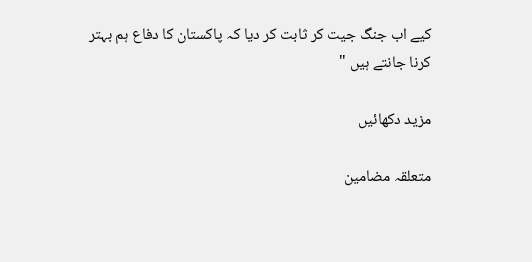کیے اب جنگ جیت کر ثابت کر دیا کہ پاکستان کا دفاع ہم بہتر کرنا جانتے ہیں "

مزید دکھائیں

متعلقہ مضامین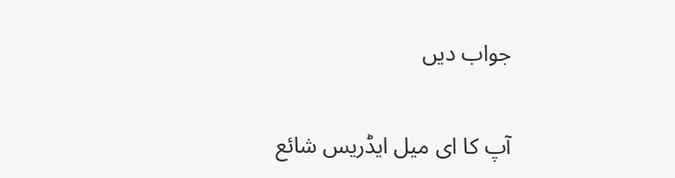جواب دیں

آپ کا ای میل ایڈریس شائع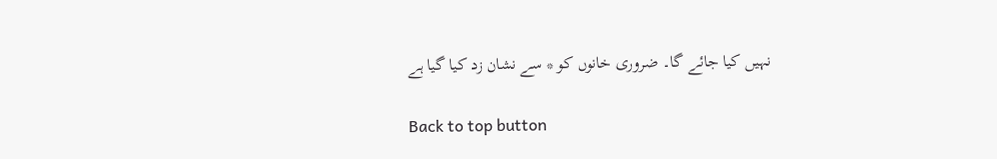نہیں کیا جائے گا۔ ضروری خانوں کو * سے نشان زد کیا گیا ہے

Back to top button